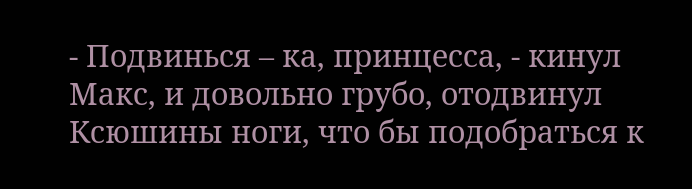- Подвинься – ка, принцесса, - кинул Макс, и довольно грубо, отодвинул Ксюшины ноги, что бы подобраться к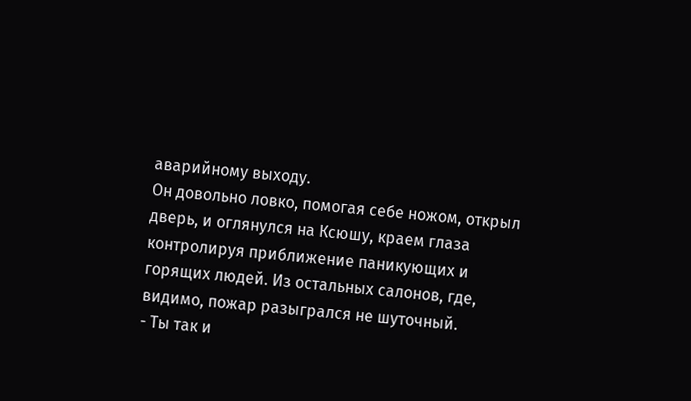аварийному выходу.
Он довольно ловко, помогая себе ножом, открыл дверь, и оглянулся на Ксюшу, краем глаза контролируя приближение паникующих и горящих людей. Из остальных салонов, где, видимо, пожар разыгрался не шуточный.
- Ты так и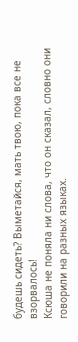будешь сидеть? Выметайся, мать твою, пока все не взорвалось!
Ксюша не поняла ни слова, что он сказал, словно они говорили на разных языках.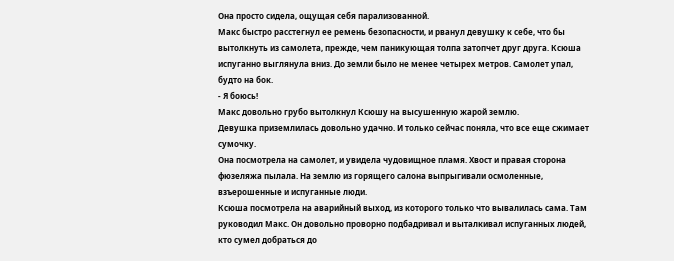Она просто сидела, ощущая себя парализованной.
Макс быстро расстегнул ее ремень безопасности, и рванул девушку к себе, что бы вытолкнуть из самолета, прежде, чем паникующая толпа затопчет друг друга. Ксюша испуганно выглянула вниз. До земли было не менее четырех метров. Самолет упал, будто на бок.
- Я боюсь!
Макс довольно грубо вытолкнул Ксюшу на высушенную жарой землю.
Девушка приземлилась довольно удачно. И только сейчас поняла, что все еще сжимает сумочку.
Она посмотрела на самолет, и увидела чудовищное пламя. Хвост и правая сторона фюзеляжа пылала. На землю из горящего салона выпрыгивали осмоленные, взъерошенные и испуганные люди.
Ксюша посмотрела на аварийный выход, из которого только что вывалилась сама. Там руководил Макс. Он довольно проворно подбадривал и выталкивал испуганных людей, кто сумел добраться до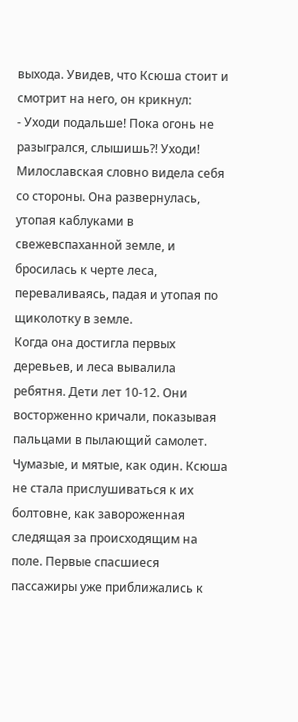выхода. Увидев, что Ксюша стоит и смотрит на него, он крикнул:
- Уходи подальше! Пока огонь не разыгрался, слышишь?! Уходи!
Милославская словно видела себя со стороны. Она развернулась, утопая каблуками в свежевспаханной земле, и бросилась к черте леса, переваливаясь, падая и утопая по щиколотку в земле.
Когда она достигла первых деревьев, и леса вывалила ребятня. Дети лет 10-12. Они восторженно кричали, показывая пальцами в пылающий самолет. Чумазые, и мятые, как один. Ксюша не стала прислушиваться к их болтовне, как завороженная следящая за происходящим на поле. Первые спасшиеся пассажиры уже приближались к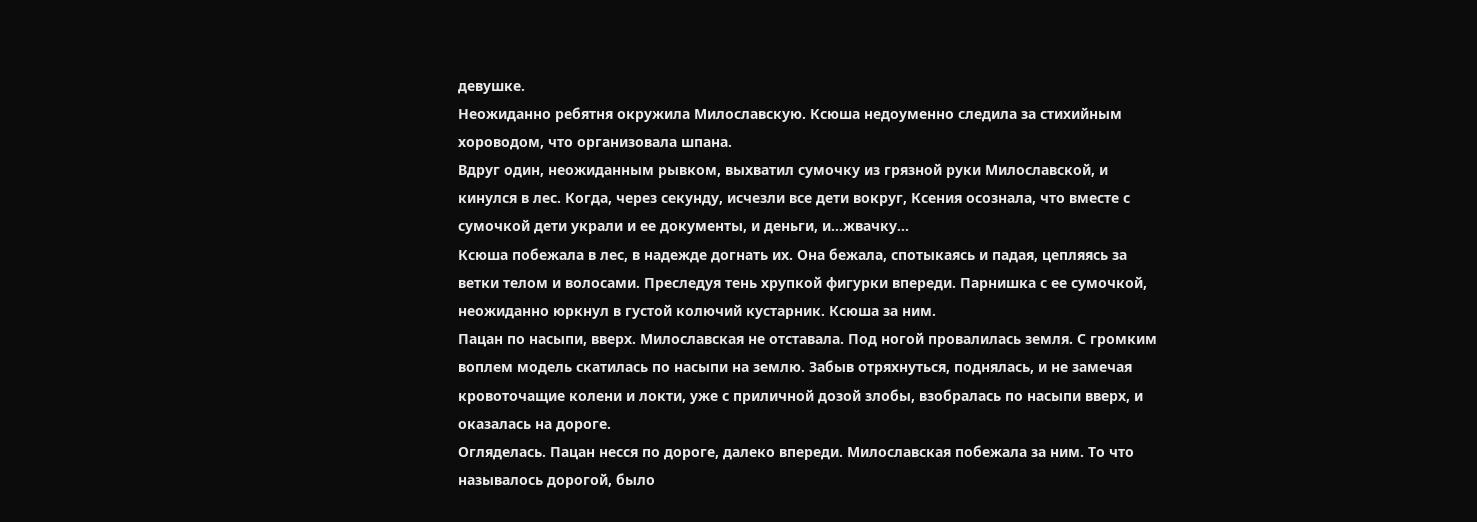девушке.
Неожиданно ребятня окружила Милославскую. Ксюша недоуменно следила за стихийным хороводом, что организовала шпана.
Вдруг один, неожиданным рывком, выхватил сумочку из грязной руки Милославской, и кинулся в лес. Когда, через секунду, исчезли все дети вокруг, Ксения осознала, что вместе с сумочкой дети украли и ее документы, и деньги, и…жвачку…
Ксюша побежала в лес, в надежде догнать их. Она бежала, спотыкаясь и падая, цепляясь за ветки телом и волосами. Преследуя тень хрупкой фигурки впереди. Парнишка с ее сумочкой, неожиданно юркнул в густой колючий кустарник. Ксюша за ним.
Пацан по насыпи, вверх. Милославская не отставала. Под ногой провалилась земля. С громким воплем модель скатилась по насыпи на землю. Забыв отряхнуться, поднялась, и не замечая кровоточащие колени и локти, уже с приличной дозой злобы, взобралась по насыпи вверх, и оказалась на дороге.
Огляделась. Пацан несся по дороге, далеко впереди. Милославская побежала за ним. То что называлось дорогой, было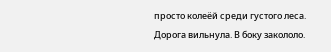просто колеёй среди густого леса.
Дорога вильнула. В боку закололо.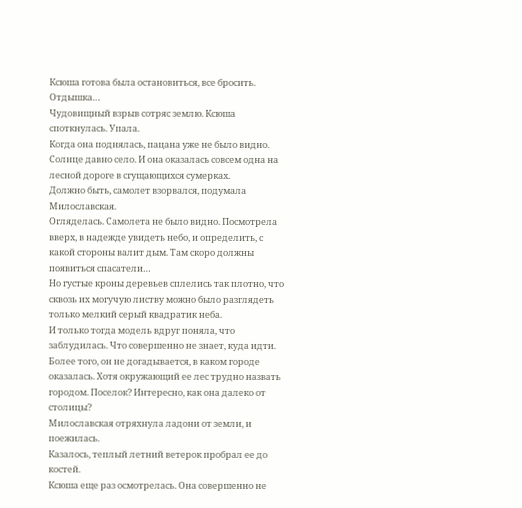Ксюша готова была остановиться, все бросить. Отдышка…
Чудовищный взрыв сотряс землю. Ксюша споткнулась. Упала.
Когда она поднялась, пацана уже не было видно. Солнце давно село. И она оказалась совсем одна на лесной дороге в сгущающихся сумерках.
Должно быть, самолет взорвался, подумала Милославская.
Огляделась. Самолета не было видно. Посмотрела вверх, в надежде увидеть небо, и определить, с какой стороны валит дым. Там скоро должны появиться спасатели…
Но густые кроны деревьев сплелись так плотно, что сквозь их могучую листву можно было разглядеть только мелкий серый квадратик неба.
И только тогда модель вдруг поняла, что заблудилась. Что совершенно не знает, куда идти. Более того, он не догадывается, в каком городе оказалась. Хотя окружающий ее лес трудно назвать городом. Поселок? Интересно, как она далеко от столицы?
Милославская отряхнула ладони от земли, и поежилась.
Казалось, теплый летний ветерок пробрал ее до костей.
Ксюша еще раз осмотрелась. Она совершенно не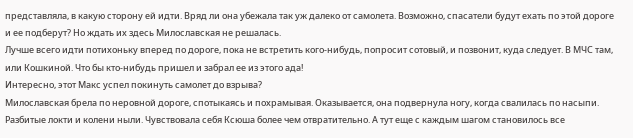представляла, в какую сторону ей идти. Вряд ли она убежала так уж далеко от самолета. Возможно, спасатели будут ехать по этой дороге и ее подберут? Но ждать их здесь Милославская не решалась.
Лучше всего идти потихоньку вперед по дороге, пока не встретить кого-нибудь, попросит сотовый, и позвонит, куда следует. В МЧС там, или Кошкиной. Что бы кто-нибудь пришел и забрал ее из этого ада!
Интересно, этот Макс успел покинуть самолет до взрыва?
Милославская брела по неровной дороге, спотыкаясь и похрамывая. Оказывается, она подвернула ногу, когда свалилась по насыпи. Разбитые локти и колени ныли. Чувствовала себя Ксюша более чем отвратительно. А тут еще с каждым шагом становилось все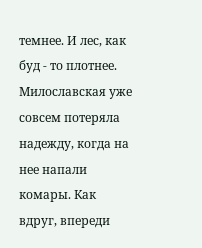темнее. И лес, как буд - то плотнее.
Милославская уже совсем потеряла надежду, когда на нее напали комары. Как вдруг, впереди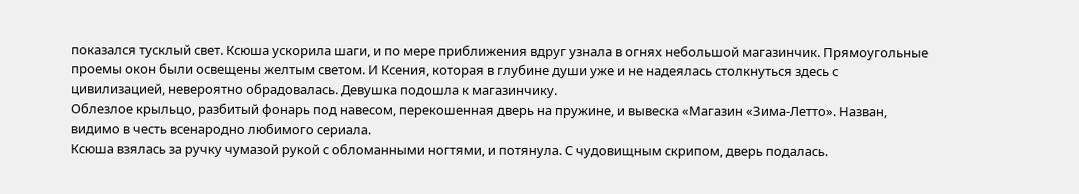показался тусклый свет. Ксюша ускорила шаги, и по мере приближения вдруг узнала в огнях небольшой магазинчик. Прямоугольные проемы окон были освещены желтым светом. И Ксения, которая в глубине души уже и не надеялась столкнуться здесь с цивилизацией, невероятно обрадовалась. Девушка подошла к магазинчику.
Облезлое крыльцо, разбитый фонарь под навесом, перекошенная дверь на пружине, и вывеска «Магазин «Зима-Летто». Назван, видимо в честь всенародно любимого сериала.
Ксюша взялась за ручку чумазой рукой с обломанными ногтями, и потянула. С чудовищным скрипом, дверь подалась.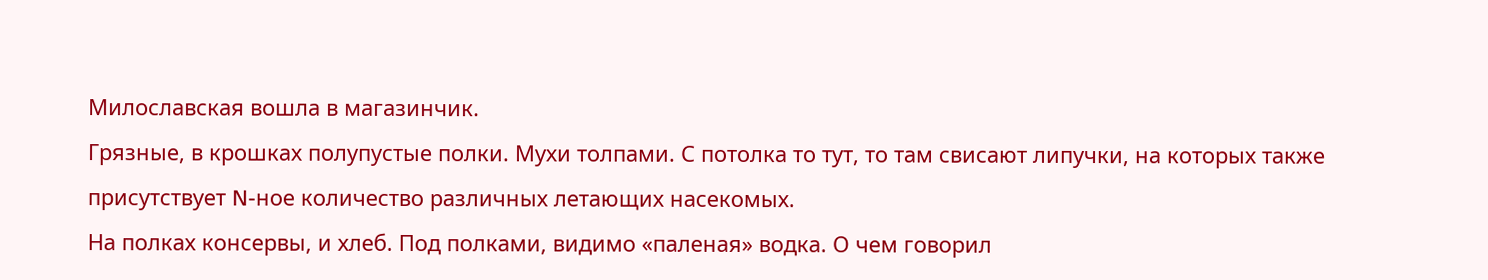Милославская вошла в магазинчик.
Грязные, в крошках полупустые полки. Мухи толпами. С потолка то тут, то там свисают липучки, на которых также присутствует N-ное количество различных летающих насекомых.
На полках консервы, и хлеб. Под полками, видимо «паленая» водка. О чем говорил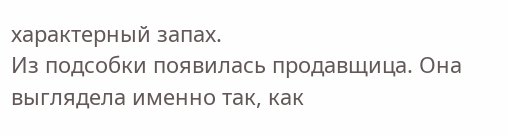характерный запах.
Из подсобки появилась продавщица. Она выглядела именно так, как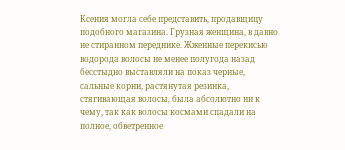Ксения могла себе представить, продавщицу подобного магазина. Грузная женщина, в давно не стиранном переднике. Жженные перекисью водорода волосы не менее полугода назад бесстыдно выставляли на показ черные, сальные корни, растянутая резинка, стягивающая волосы, была абсолютно ни к чему, так как волосы космами спадали на полное, обветренное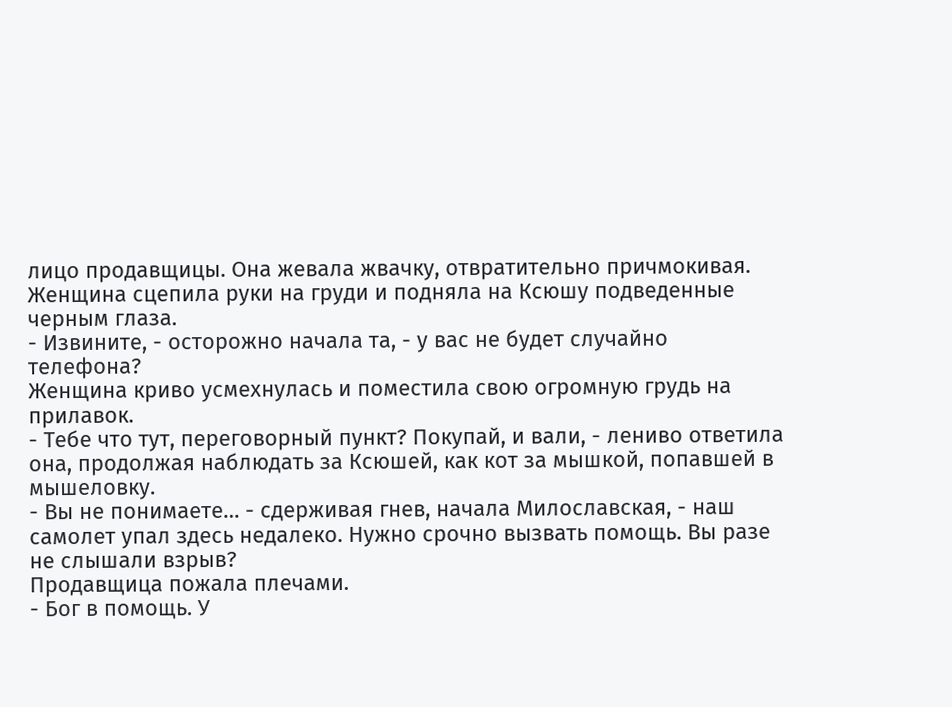лицо продавщицы. Она жевала жвачку, отвратительно причмокивая.
Женщина сцепила руки на груди и подняла на Ксюшу подведенные черным глаза.
- Извините, - осторожно начала та, - у вас не будет случайно телефона?
Женщина криво усмехнулась и поместила свою огромную грудь на прилавок.
- Тебе что тут, переговорный пункт? Покупай, и вали, - лениво ответила она, продолжая наблюдать за Ксюшей, как кот за мышкой, попавшей в мышеловку.
- Вы не понимаете… - сдерживая гнев, начала Милославская, - наш самолет упал здесь недалеко. Нужно срочно вызвать помощь. Вы разе не слышали взрыв?
Продавщица пожала плечами.
- Бог в помощь. У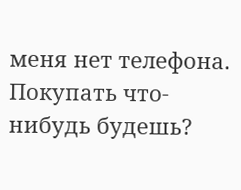меня нет телефона. Покупать что-нибудь будешь?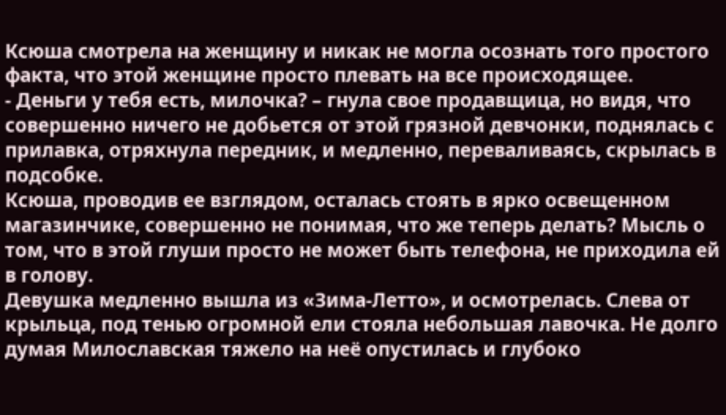Ксюша смотрела на женщину и никак не могла осознать того простого факта, что этой женщине просто плевать на все происходящее.
- Деньги у тебя есть, милочка? – гнула свое продавщица, но видя, что совершенно ничего не добьется от этой грязной девчонки, поднялась с прилавка, отряхнула передник, и медленно, переваливаясь, скрылась в подсобке.
Ксюша, проводив ее взглядом, осталась стоять в ярко освещенном магазинчике, совершенно не понимая, что же теперь делать? Мысль о том, что в этой глуши просто не может быть телефона, не приходила ей в голову.
Девушка медленно вышла из «Зима-Летто», и осмотрелась. Слева от крыльца, под тенью огромной ели стояла небольшая лавочка. Не долго думая Милославская тяжело на неё опустилась и глубоко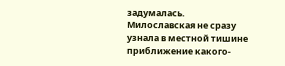задумалась.
Милославская не сразу узнала в местной тишине приближение какого-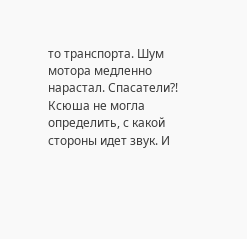то транспорта. Шум мотора медленно нарастал. Спасатели?!
Ксюша не могла определить, с какой стороны идет звук. И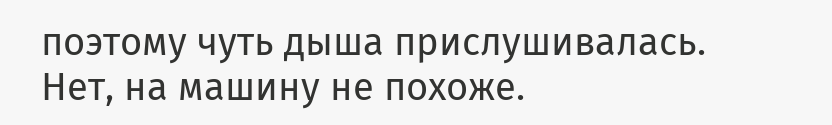поэтому чуть дыша прислушивалась. Нет, на машину не похоже.